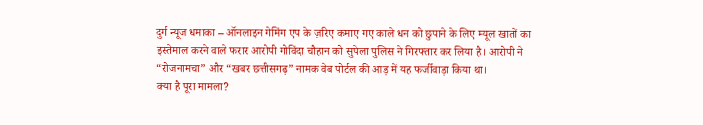दुर्ग न्यूज धमाका – ऑनलाइन गेमिंग एप के ज़रिए कमाए गए काले धन को छुपाने के लिए म्यूल खातों का इस्तेमाल करने वाले फरार आरोपी गोविंदा चौहान को सुपेला पुलिस ने गिरफ्तार कर लिया है। आरोपी ने “रोजनामचा” और “खबर छत्तीसगढ़” नामक वेब पोर्टल की आड़ में यह फर्जीवाड़ा किया था।
क्या है पूरा मामला?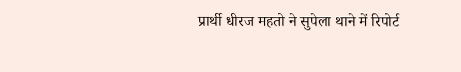प्रार्थी धीरज महतो ने सुपेला थाने में रिपोर्ट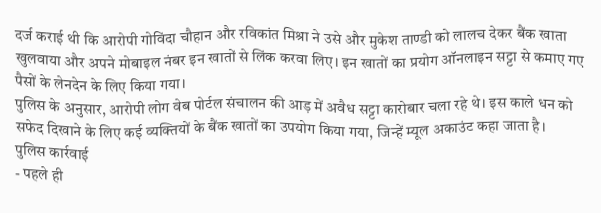दर्ज कराई थी कि आरोपी गोविंदा चौहान और रविकांत मिश्रा ने उसे और मुकेश ताण्डी को लालच देकर बैंक खाता खुलवाया और अपने मोबाइल नंबर इन खातों से लिंक करवा लिए। इन खातों का प्रयोग ऑनलाइन सट्टा से कमाए गए पैसों के लेनदेन के लिए किया गया।
पुलिस के अनुसार, आरोपी लोग वेब पोर्टल संचालन की आड़ में अवैध सट्टा कारोबार चला रहे थे। इस काले धन को सफेद दिखाने के लिए कई व्यक्तियों के बैंक खातों का उपयोग किया गया, जिन्हें म्यूल अकाउंट कहा जाता है।
पुलिस कार्रवाई
- पहले ही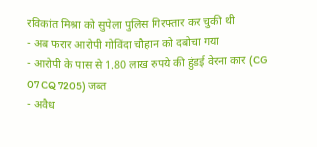रविकांत मिश्रा को सुपेला पुलिस गिरफ्तार कर चुकी थी
- अब फरार आरोपी गोविंदा चौहान को दबोचा गया
- आरोपी के पास से 1.80 लाख रुपये की हुंडई वेरना कार (CG 07 CQ 7205) जब्त
- अवैध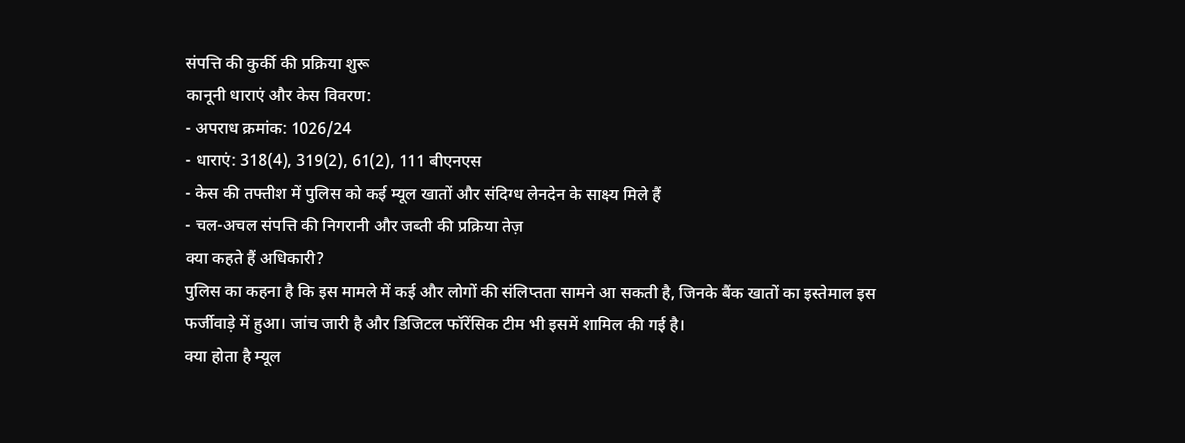संपत्ति की कुर्की की प्रक्रिया शुरू
कानूनी धाराएं और केस विवरण:
- अपराध क्रमांक: 1026/24
- धाराएं: 318(4), 319(2), 61(2), 111 बीएनएस
- केस की तफ्तीश में पुलिस को कई म्यूल खातों और संदिग्ध लेनदेन के साक्ष्य मिले हैं
- चल-अचल संपत्ति की निगरानी और जब्ती की प्रक्रिया तेज़
क्या कहते हैं अधिकारी?
पुलिस का कहना है कि इस मामले में कई और लोगों की संलिप्तता सामने आ सकती है, जिनके बैंक खातों का इस्तेमाल इस फर्जीवाड़े में हुआ। जांच जारी है और डिजिटल फॉरेंसिक टीम भी इसमें शामिल की गई है।
क्या होता है म्यूल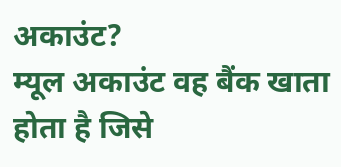अकाउंट?
म्यूल अकाउंट वह बैंक खाता होता है जिसे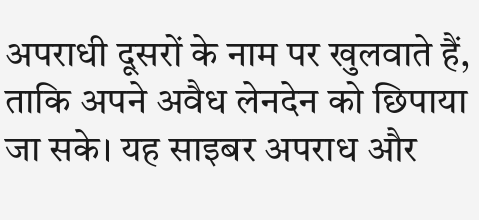अपराधी दूसरों के नाम पर खुलवाते हैं, ताकि अपने अवैध लेनदेन को छिपाया जा सके। यह साइबर अपराध और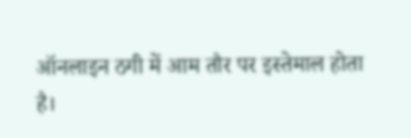ऑनलाइन ठगी में आम तौर पर इस्तेमाल होता है।